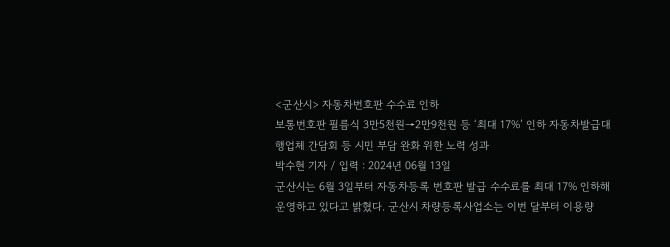<군산시> 자동차번호판 수수료 인하
보통번호판 필름식 3만5천원→2만9천원 등 ‘최대 17%’ 인하 자동차발급대행업체 간담회 등 시민 부담 완화 위한 노력 성과
박수현 기자 / 입력 : 2024년 06월 13일
군산시는 6월 3일부터 자동차등록 번호판 발급 수수료를 최대 17% 인하해 운영하고 있다고 밝혔다. 군산시 차량등록사업소는 이번 달부터 이용량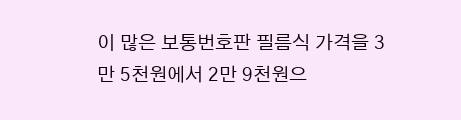이 많은 보통번호판 필름식 가격을 3만 5천원에서 2만 9천원으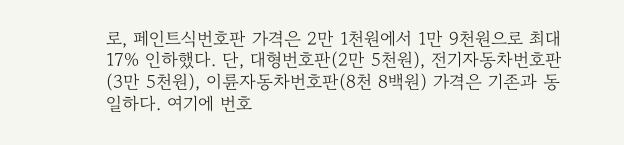로, 페인트식번호판 가격은 2만 1천원에서 1만 9천원으로 최대 17% 인하했다. 단, 대형번호판(2만 5천원), 전기자동차번호판(3만 5천원), 이륜자동차번호판(8천 8백원) 가격은 기존과 동일하다. 여기에 번호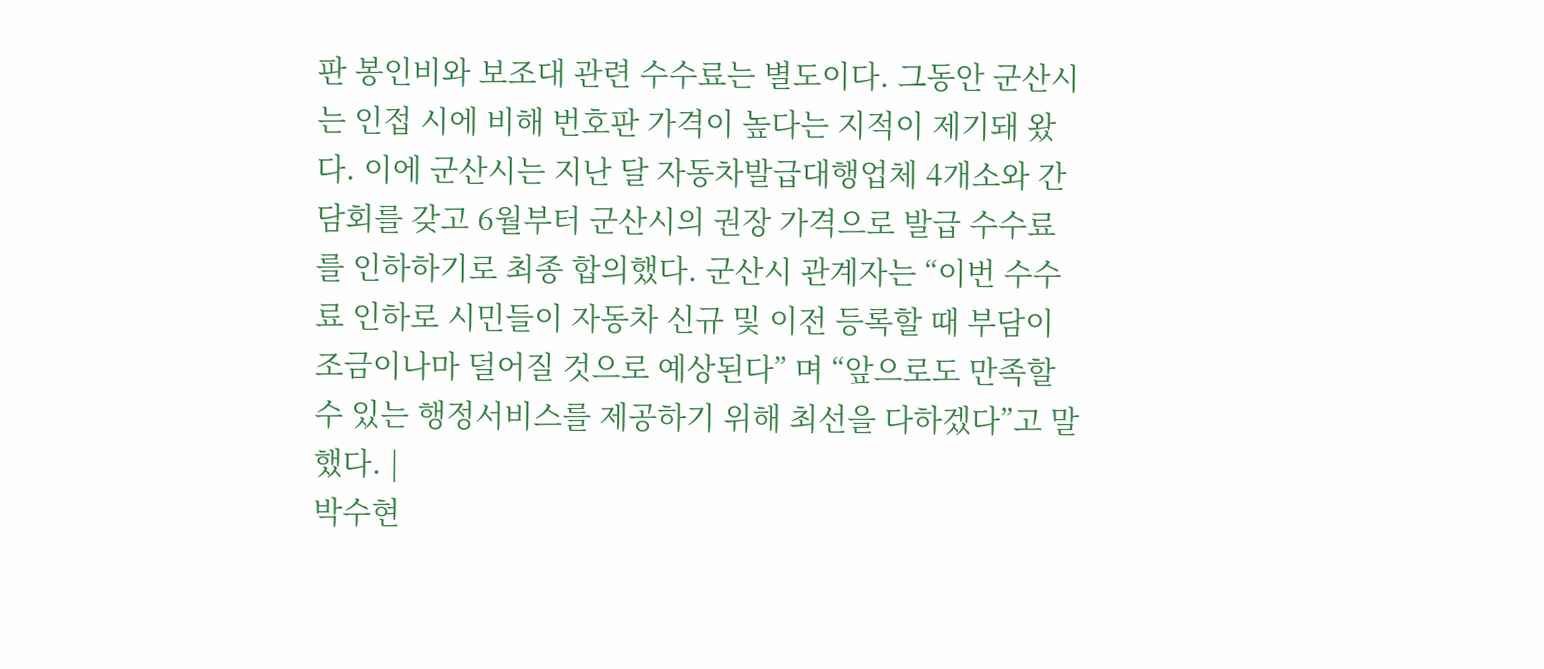판 봉인비와 보조대 관련 수수료는 별도이다. 그동안 군산시는 인접 시에 비해 번호판 가격이 높다는 지적이 제기돼 왔다. 이에 군산시는 지난 달 자동차발급대행업체 4개소와 간담회를 갖고 6월부터 군산시의 권장 가격으로 발급 수수료를 인하하기로 최종 합의했다. 군산시 관계자는 “이번 수수료 인하로 시민들이 자동차 신규 및 이전 등록할 때 부담이 조금이나마 덜어질 것으로 예상된다” 며 “앞으로도 만족할 수 있는 행정서비스를 제공하기 위해 최선을 다하겠다”고 말했다. |
박수현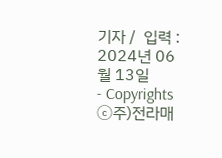기자 /  입력 : 2024년 06월 13일
- Copyrights ⓒ주)전라매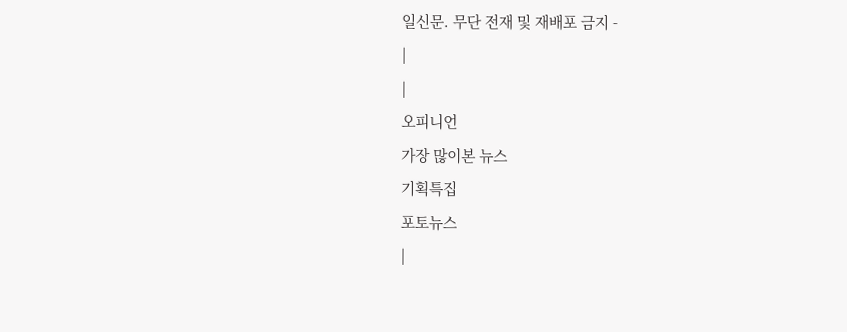일신문. 무단 전재 및 재배포 금지 -
|
|
오피니언
가장 많이본 뉴스
기획특집
포토뉴스
|